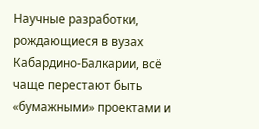Научные разработки, рождающиеся в вузах Кабардино-Балкарии, всё чаще перестают быть «бумажными» проектами и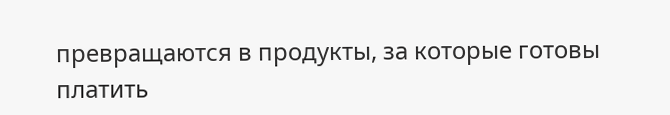превращаются в продукты, за которые готовы платить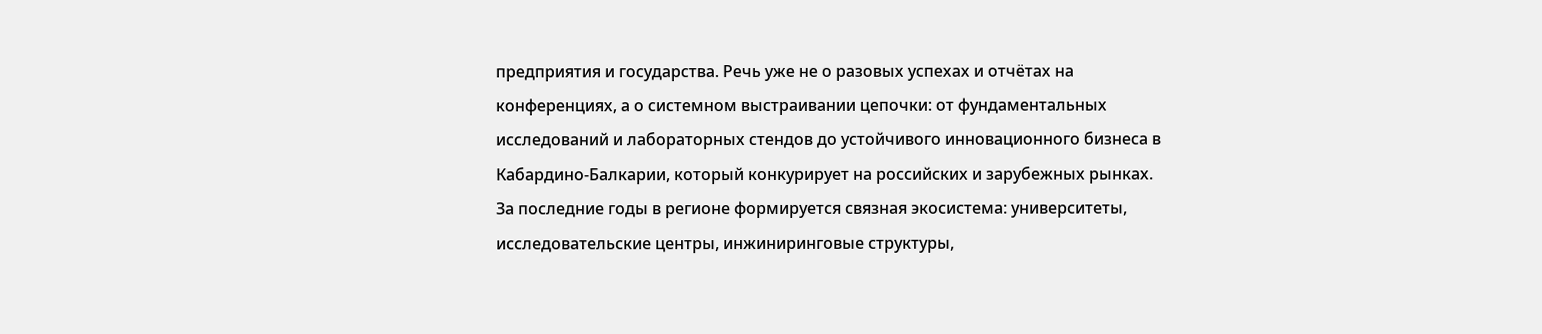предприятия и государства. Речь уже не о разовых успехах и отчётах на конференциях, а о системном выстраивании цепочки: от фундаментальных исследований и лабораторных стендов до устойчивого инновационного бизнеса в Кабардино-Балкарии, который конкурирует на российских и зарубежных рынках.
За последние годы в регионе формируется связная экосистема: университеты, исследовательские центры, инжиниринговые структуры,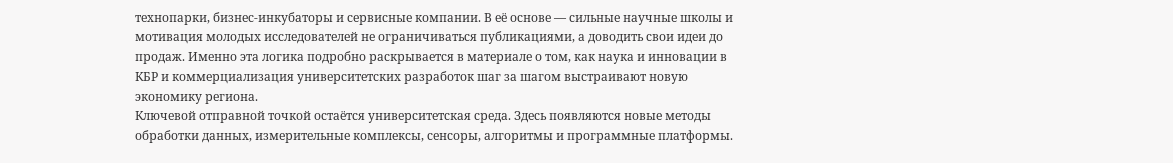технопарки, бизнес-инкубаторы и сервисные компании. В её основе — сильные научные школы и мотивация молодых исследователей не ограничиваться публикациями, а доводить свои идеи до продаж. Именно эта логика подробно раскрывается в материале о том, как наука и инновации в КБР и коммерциализация университетских разработок шаг за шагом выстраивают новую экономику региона.
Ключевой отправной точкой остаётся университетская среда. Здесь появляются новые методы обработки данных, измерительные комплексы, сенсоры, алгоритмы и программные платформы.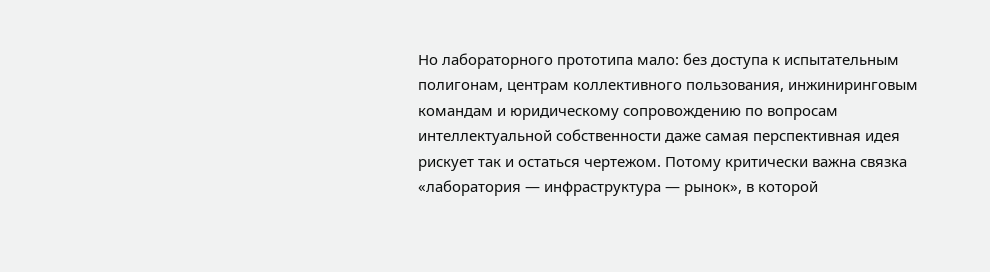Но лабораторного прототипа мало: без доступа к испытательным полигонам, центрам коллективного пользования, инжиниринговым командам и юридическому сопровождению по вопросам интеллектуальной собственности даже самая перспективная идея рискует так и остаться чертежом. Потому критически важна связка «лаборатория — инфраструктура — рынок», в которой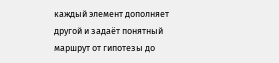каждый элемент дополняет другой и задаёт понятный маршрут от гипотезы до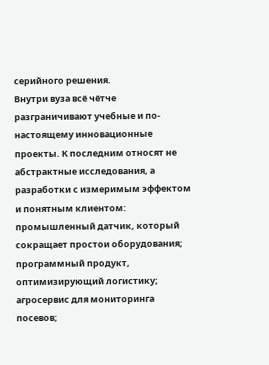серийного решения.
Внутри вуза всё чётче разграничивают учебные и по-настоящему инновационные проекты. К последним относят не абстрактные исследования, а разработки с измеримым эффектом и понятным клиентом: промышленный датчик, который сокращает простои оборудования; программный продукт, оптимизирующий логистику; агросервис для мониторинга посевов;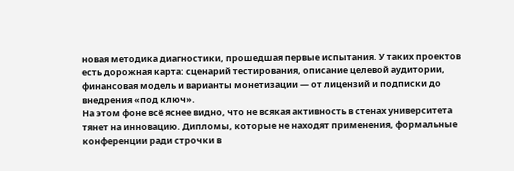новая методика диагностики, прошедшая первые испытания. У таких проектов есть дорожная карта: сценарий тестирования, описание целевой аудитории, финансовая модель и варианты монетизации — от лицензий и подписки до внедрения «под ключ».
На этом фоне всё яснее видно, что не всякая активность в стенах университета тянет на инновацию. Дипломы, которые не находят применения, формальные конференции ради строчки в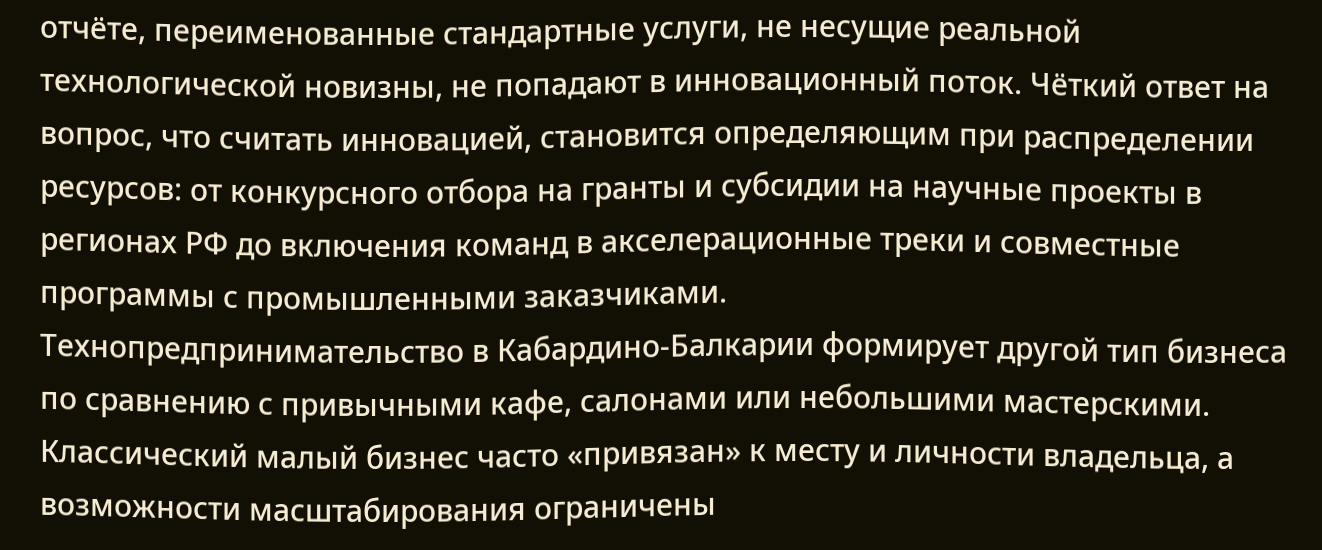отчёте, переименованные стандартные услуги, не несущие реальной технологической новизны, не попадают в инновационный поток. Чёткий ответ на вопрос, что считать инновацией, становится определяющим при распределении ресурсов: от конкурсного отбора на гранты и субсидии на научные проекты в регионах РФ до включения команд в акселерационные треки и совместные программы с промышленными заказчиками.
Технопредпринимательство в Кабардино-Балкарии формирует другой тип бизнеса по сравнению с привычными кафе, салонами или небольшими мастерскими. Классический малый бизнес часто «привязан» к месту и личности владельца, а возможности масштабирования ограничены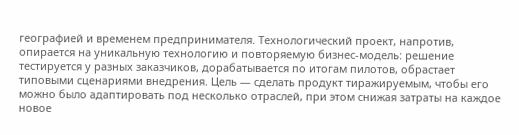географией и временем предпринимателя. Технологический проект, напротив, опирается на уникальную технологию и повторяемую бизнес-модель: решение тестируется у разных заказчиков, дорабатывается по итогам пилотов, обрастает типовыми сценариями внедрения. Цель — сделать продукт тиражируемым, чтобы его можно было адаптировать под несколько отраслей, при этом снижая затраты на каждое новое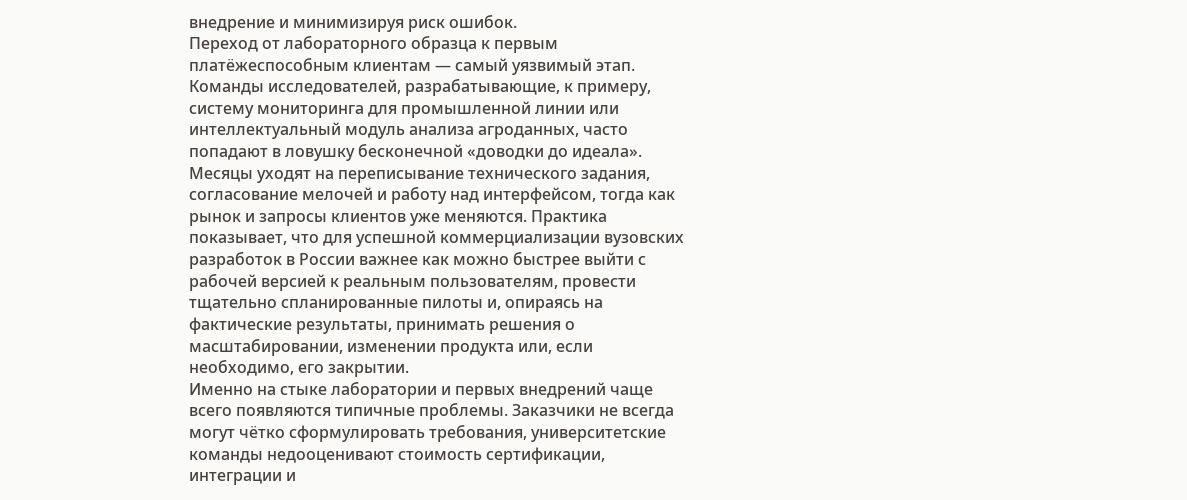внедрение и минимизируя риск ошибок.
Переход от лабораторного образца к первым платёжеспособным клиентам — самый уязвимый этап. Команды исследователей, разрабатывающие, к примеру, систему мониторинга для промышленной линии или интеллектуальный модуль анализа агроданных, часто попадают в ловушку бесконечной «доводки до идеала». Месяцы уходят на переписывание технического задания, согласование мелочей и работу над интерфейсом, тогда как рынок и запросы клиентов уже меняются. Практика показывает, что для успешной коммерциализации вузовских разработок в России важнее как можно быстрее выйти с рабочей версией к реальным пользователям, провести тщательно спланированные пилоты и, опираясь на фактические результаты, принимать решения о масштабировании, изменении продукта или, если необходимо, его закрытии.
Именно на стыке лаборатории и первых внедрений чаще всего появляются типичные проблемы. Заказчики не всегда могут чётко сформулировать требования, университетские команды недооценивают стоимость сертификации, интеграции и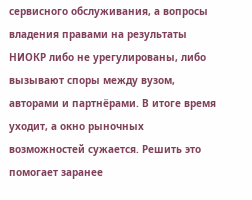сервисного обслуживания, а вопросы владения правами на результаты НИОКР либо не урегулированы, либо вызывают споры между вузом, авторами и партнёрами. В итоге время уходит, а окно рыночных возможностей сужается. Решить это помогает заранее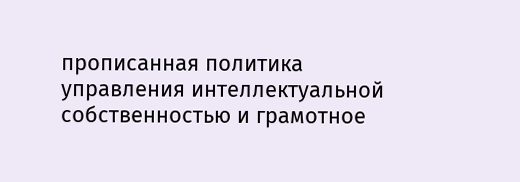прописанная политика управления интеллектуальной собственностью и грамотное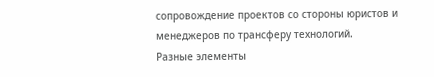сопровождение проектов со стороны юристов и менеджеров по трансферу технологий.
Разные элементы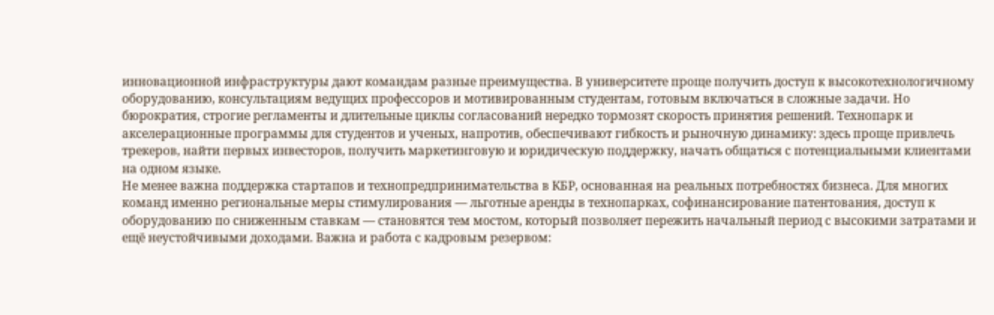инновационной инфраструктуры дают командам разные преимущества. В университете проще получить доступ к высокотехнологичному оборудованию, консультациям ведущих профессоров и мотивированным студентам, готовым включаться в сложные задачи. Но бюрократия, строгие регламенты и длительные циклы согласований нередко тормозят скорость принятия решений. Технопарк и акселерационные программы для студентов и ученых, напротив, обеспечивают гибкость и рыночную динамику: здесь проще привлечь трекеров, найти первых инвесторов, получить маркетинговую и юридическую поддержку, начать общаться с потенциальными клиентами на одном языке.
Не менее важна поддержка стартапов и технопредпринимательства в КБР, основанная на реальных потребностях бизнеса. Для многих команд именно региональные меры стимулирования — льготные аренды в технопарках, софинансирование патентования, доступ к оборудованию по сниженным ставкам — становятся тем мостом, который позволяет пережить начальный период с высокими затратами и ещё неустойчивыми доходами. Важна и работа с кадровым резервом: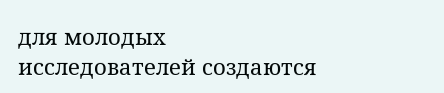для молодых исследователей создаются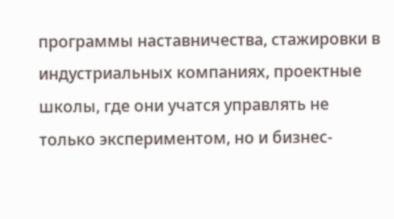программы наставничества, стажировки в индустриальных компаниях, проектные школы, где они учатся управлять не только экспериментом, но и бизнес-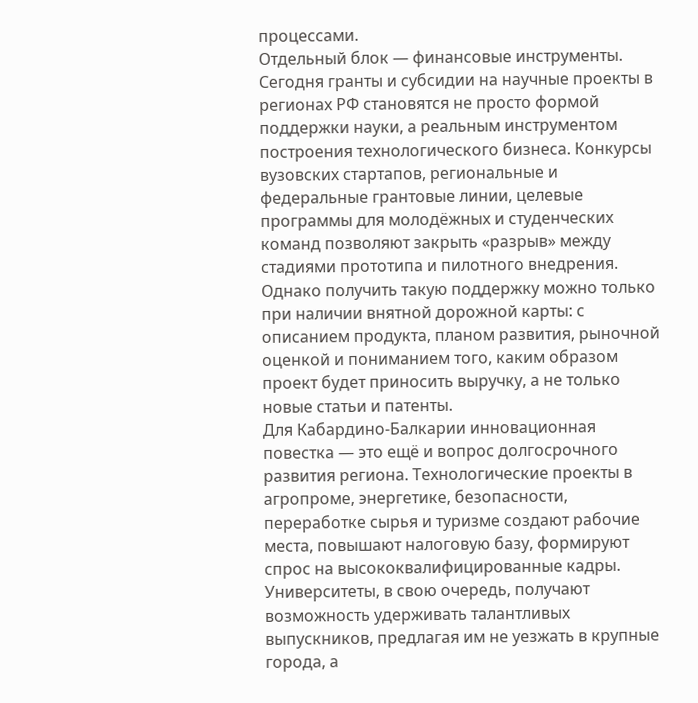процессами.
Отдельный блок — финансовые инструменты. Сегодня гранты и субсидии на научные проекты в регионах РФ становятся не просто формой поддержки науки, а реальным инструментом построения технологического бизнеса. Конкурсы вузовских стартапов, региональные и федеральные грантовые линии, целевые программы для молодёжных и студенческих команд позволяют закрыть «разрыв» между стадиями прототипа и пилотного внедрения. Однако получить такую поддержку можно только при наличии внятной дорожной карты: с описанием продукта, планом развития, рыночной оценкой и пониманием того, каким образом проект будет приносить выручку, а не только новые статьи и патенты.
Для Кабардино-Балкарии инновационная повестка — это ещё и вопрос долгосрочного развития региона. Технологические проекты в агропроме, энергетике, безопасности, переработке сырья и туризме создают рабочие места, повышают налоговую базу, формируют спрос на высококвалифицированные кадры. Университеты, в свою очередь, получают возможность удерживать талантливых выпускников, предлагая им не уезжать в крупные города, а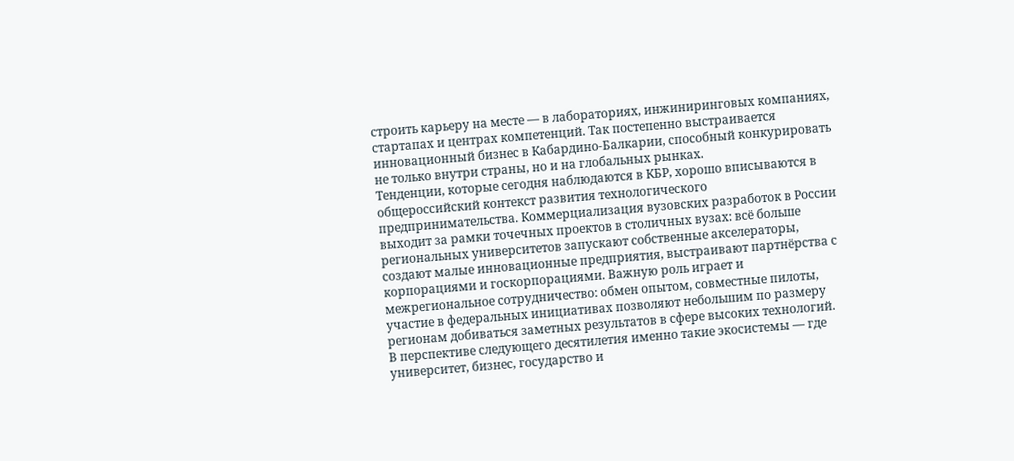строить карьеру на месте — в лабораториях, инжиниринговых компаниях, стартапах и центрах компетенций. Так постепенно выстраивается инновационный бизнес в Кабардино-Балкарии, способный конкурировать не только внутри страны, но и на глобальных рынках.
Тенденции, которые сегодня наблюдаются в КБР, хорошо вписываются в общероссийский контекст развития технологического предпринимательства. Коммерциализация вузовских разработок в России выходит за рамки точечных проектов в столичных вузах: всё больше региональных университетов запускают собственные акселераторы, создают малые инновационные предприятия, выстраивают партнёрства с корпорациями и госкорпорациями. Важную роль играет и межрегиональное сотрудничество: обмен опытом, совместные пилоты, участие в федеральных инициативах позволяют небольшим по размеру регионам добиваться заметных результатов в сфере высоких технологий.
В перспективе следующего десятилетия именно такие экосистемы — где университет, бизнес, государство и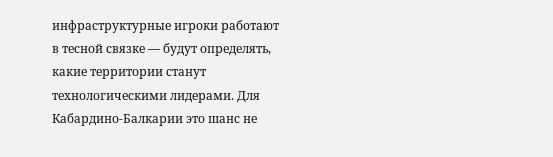инфраструктурные игроки работают в тесной связке — будут определять, какие территории станут технологическими лидерами. Для Кабардино-Балкарии это шанс не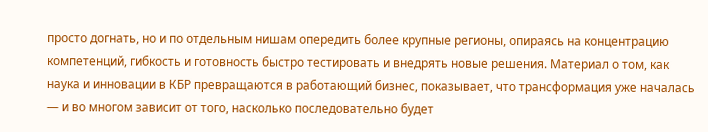просто догнать, но и по отдельным нишам опередить более крупные регионы, опираясь на концентрацию компетенций, гибкость и готовность быстро тестировать и внедрять новые решения. Материал о том, как наука и инновации в КБР превращаются в работающий бизнес, показывает, что трансформация уже началась — и во многом зависит от того, насколько последовательно будет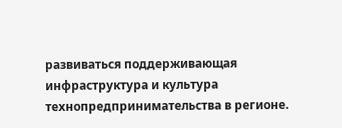развиваться поддерживающая инфраструктура и культура технопредпринимательства в регионе.